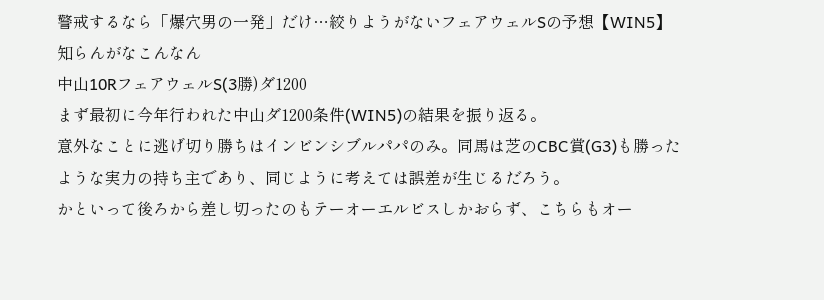警戒するなら「爆穴男の一発」だけ…絞りようがないフェアウェルSの予想【WIN5】
知らんがなこんなん
中山10RフェアウェルS(3勝)ダ1200
まず最初に今年行われた中山ダ1200条件(WIN5)の結果を振り返る。
意外なことに逃げ切り勝ちはインビンシブルパパのみ。同馬は芝のCBC賞(G3)も勝ったような実力の持ち主であり、同じように考えては誤差が生じるだろう。
かといって後ろから差し切ったのもテーオーエルビスしかおらず、こちらもオー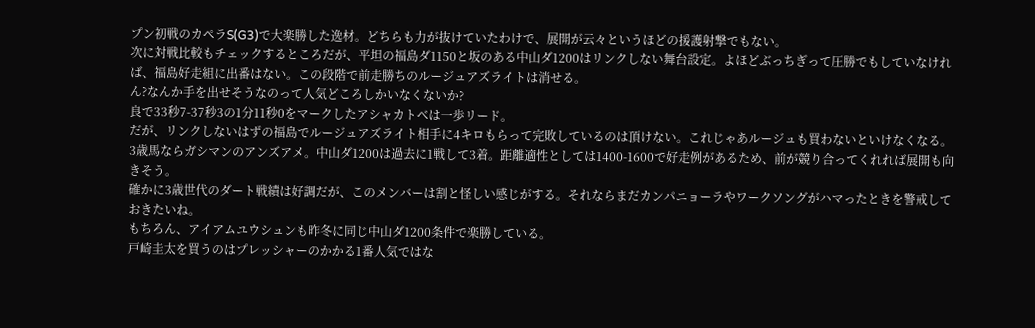プン初戦のカペラS(G3)で大楽勝した逸材。どちらも力が抜けていたわけで、展開が云々というほどの援護射撃でもない。
次に対戦比較もチェックするところだが、平坦の福島ダ1150と坂のある中山ダ1200はリンクしない舞台設定。よほどぶっちぎって圧勝でもしていなければ、福島好走組に出番はない。この段階で前走勝ちのルージュアズライトは消せる。
ん?なんか手を出せそうなのって人気どころしかいなくないか?
良で33秒7-37秒3の1分11秒0をマークしたアシャカトベは一歩リード。
だが、リンクしないはずの福島でルージュアズライト相手に4キロもらって完敗しているのは頂けない。これじゃあルージュも買わないといけなくなる。
3歳馬ならガシマンのアンズアメ。中山ダ1200は過去に1戦して3着。距離適性としては1400-1600で好走例があるため、前が競り合ってくれれば展開も向きそう。
確かに3歳世代のダート戦績は好調だが、このメンバーは割と怪しい感じがする。それならまだカンパニョーラやワークソングがハマったときを警戒しておきたいね。
もちろん、アイアムユウシュンも昨冬に同じ中山ダ1200条件で楽勝している。
戸崎圭太を買うのはプレッシャーのかかる1番人気ではな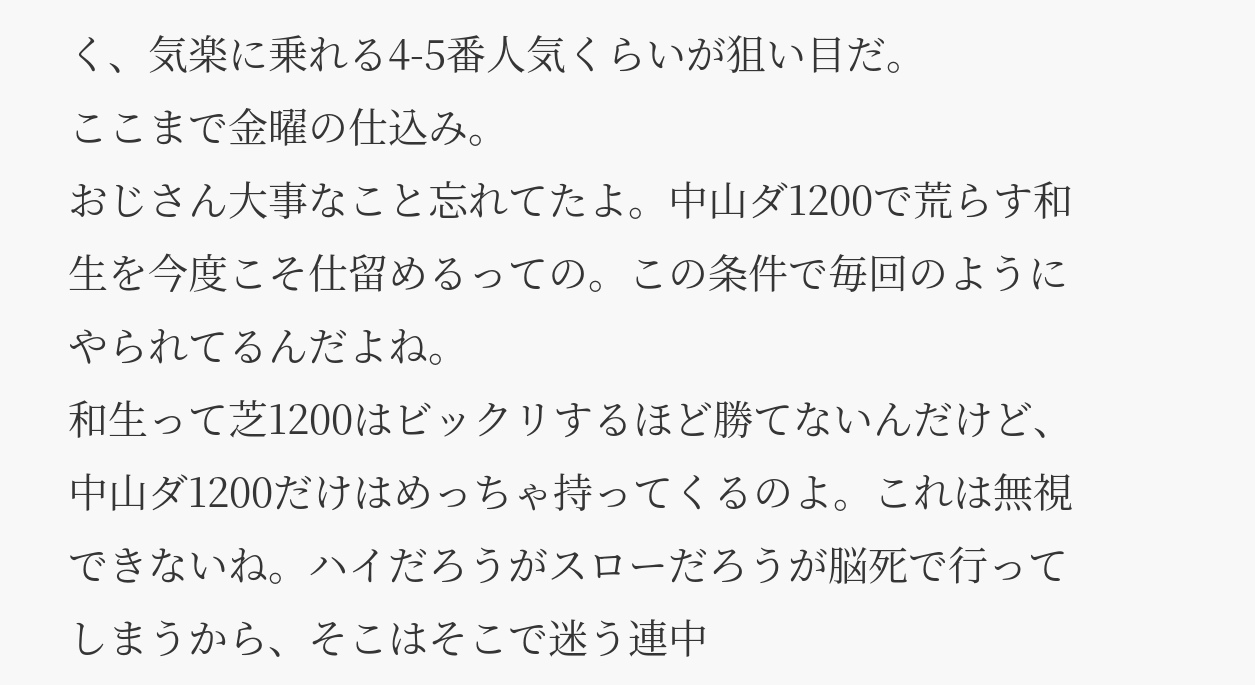く、気楽に乗れる4-5番人気くらいが狙い目だ。
ここまで金曜の仕込み。
おじさん大事なこと忘れてたよ。中山ダ1200で荒らす和生を今度こそ仕留めるっての。この条件で毎回のようにやられてるんだよね。
和生って芝1200はビックリするほど勝てないんだけど、中山ダ1200だけはめっちゃ持ってくるのよ。これは無視できないね。ハイだろうがスローだろうが脳死で行ってしまうから、そこはそこで迷う連中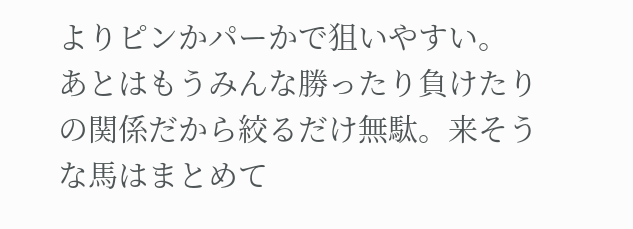よりピンかパーかで狙いやすい。
あとはもうみんな勝ったり負けたりの関係だから絞るだけ無駄。来そうな馬はまとめて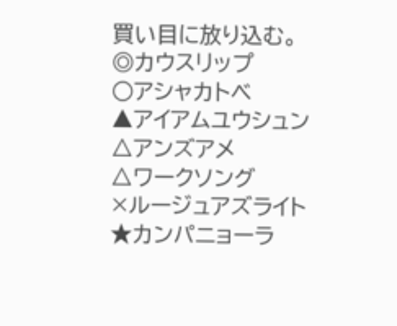買い目に放り込む。
◎カウスリップ
○アシャカトベ
▲アイアムユウシュン
△アンズアメ
△ワークソング
×ルージュアズライト
★カンパニョーラ